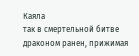Каяла
так в смертельной битве драконом ранен, прижимая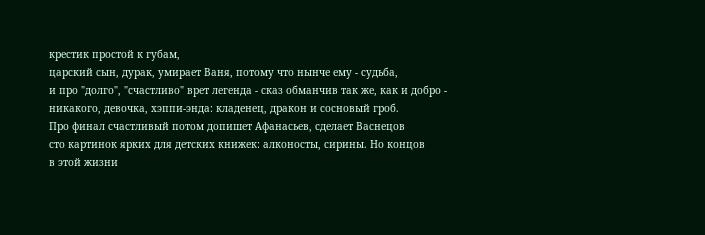крестик простой к губам,
царский сын, дурак, умирает Ваня, потому что нынче ему - судьба,
и про "долго", "счастливо" врет легенда - сказ обманчив так же, как и добро -
никакого, девочка, хэппи-энда: кладенец, дракон и сосновый гроб.
Про финал счастливый потом допишет Афанасьев, сделает Васнецов
сто картинок ярких для детских книжек: алконосты, сирины. Но концов
в этой жизни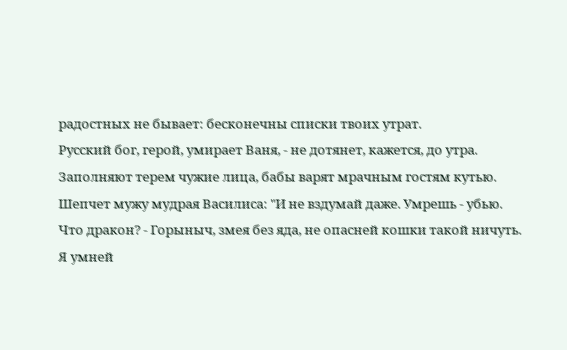радостных не бывает: бесконечны списки твоих утрат.
Русский бог, герой, умирает Ваня, - не дотянет, кажется, до утра.
Заполняют терем чужие лица, бабы варят мрачным гостям кутью.
Шепчет мужу мудрая Василиса: "И не вздумай даже. Умрешь - убью.
Что дракон? - Горыныч, змея без яда, не опасней кошки такой ничуть.
Я умней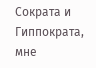Сократа и Гиппократа, мне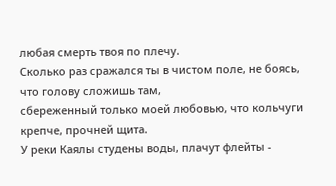любая смерть твоя по плечу.
Сколько раз сражался ты в чистом поле, не боясь, что голову сложишь там,
сбереженный только моей любовью, что кольчуги крепче, прочней щита.
У реки Каялы студены воды, плачут флейты -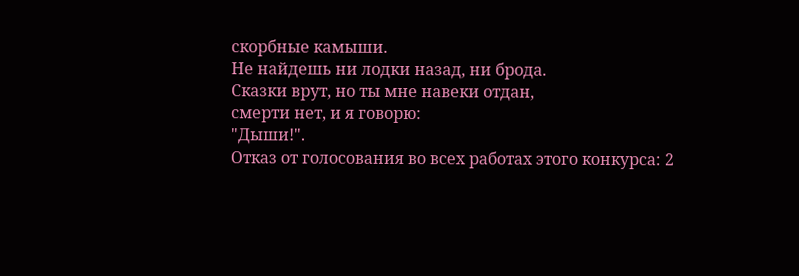скорбные камыши.
Не найдешь ни лодки назад, ни брода.
Сказки врут, но ты мне навеки отдан,
смерти нет, и я говорю:
"Дыши!".
Отказ от голосования во всех работах этого конкурса: 2